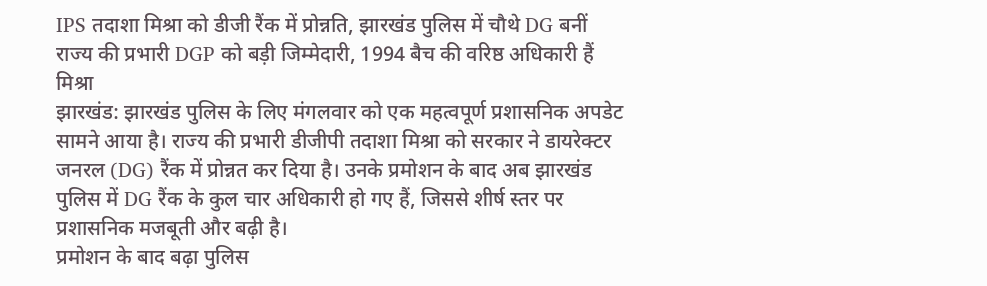IPS तदाशा मिश्रा को डीजी रैंक में प्रोन्नति, झारखंड पुलिस में चौथे DG बनीं
राज्य की प्रभारी DGP को बड़ी जिम्मेदारी, 1994 बैच की वरिष्ठ अधिकारी हैं मिश्रा
झारखंड: झारखंड पुलिस के लिए मंगलवार को एक महत्वपूर्ण प्रशासनिक अपडेट सामने आया है। राज्य की प्रभारी डीजीपी तदाशा मिश्रा को सरकार ने डायरेक्टर जनरल (DG) रैंक में प्रोन्नत कर दिया है। उनके प्रमोशन के बाद अब झारखंड पुलिस में DG रैंक के कुल चार अधिकारी हो गए हैं, जिससे शीर्ष स्तर पर प्रशासनिक मजबूती और बढ़ी है।
प्रमोशन के बाद बढ़ा पुलिस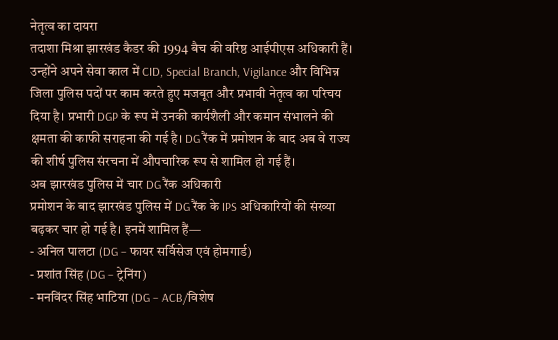नेतृत्व का दायरा
तदाशा मिश्रा झारखंड कैडर की 1994 बैच की वरिष्ठ आईपीएस अधिकारी हैं। उन्होंने अपने सेवा काल में CID, Special Branch, Vigilance और विभिन्न जिला पुलिस पदों पर काम करते हुए मजबूत और प्रभावी नेतृत्व का परिचय दिया है। प्रभारी DGP के रूप में उनकी कार्यशैली और कमान संभालने की क्षमता की काफी सराहना की गई है। DG रैंक में प्रमोशन के बाद अब वे राज्य की शीर्ष पुलिस संरचना में औपचारिक रूप से शामिल हो गई हैं।
अब झारखंड पुलिस में चार DG रैंक अधिकारी
प्रमोशन के बाद झारखंड पुलिस में DG रैंक के IPS अधिकारियों की संख्या बढ़कर चार हो गई है। इनमें शामिल हैं—
- अनिल पालटा (DG – फायर सर्विसेज एवं होमगार्ड)
- प्रशांत सिंह (DG – ट्रेनिंग)
- मनविंदर सिंह भाटिया (DG – ACB/विशेष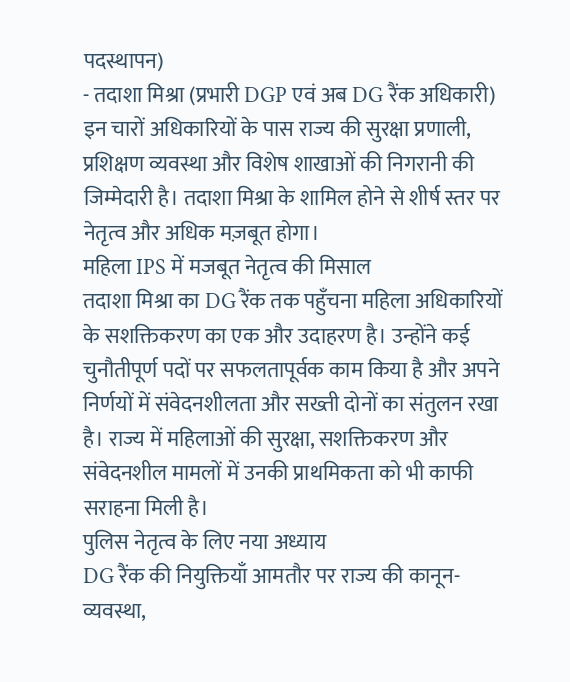पदस्थापन)
- तदाशा मिश्रा (प्रभारी DGP एवं अब DG रैंक अधिकारी)
इन चारों अधिकारियों के पास राज्य की सुरक्षा प्रणाली, प्रशिक्षण व्यवस्था और विशेष शाखाओं की निगरानी की जिम्मेदारी है। तदाशा मिश्रा के शामिल होने से शीर्ष स्तर पर नेतृत्व और अधिक मज़बूत होगा।
महिला IPS में मजबूत नेतृत्व की मिसाल
तदाशा मिश्रा का DG रैंक तक पहुँचना महिला अधिकारियों के सशक्तिकरण का एक और उदाहरण है। उन्होंने कई चुनौतीपूर्ण पदों पर सफलतापूर्वक काम किया है और अपने निर्णयों में संवेदनशीलता और सख्ती दोनों का संतुलन रखा है। राज्य में महिलाओं की सुरक्षा, सशक्तिकरण और संवेदनशील मामलों में उनकी प्राथमिकता को भी काफी सराहना मिली है।
पुलिस नेतृत्व के लिए नया अध्याय
DG रैंक की नियुक्तियाँ आमतौर पर राज्य की कानून-व्यवस्था,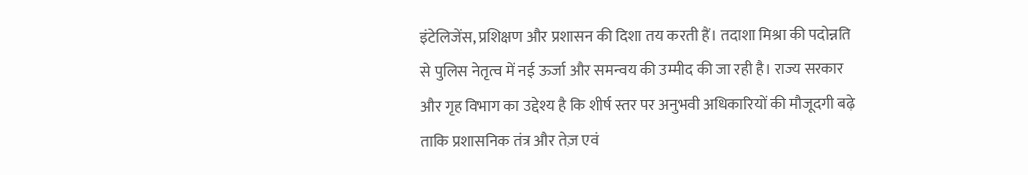इंटेलिजेंस, प्रशिक्षण और प्रशासन की दिशा तय करती हैं। तदाशा मिश्रा की पदोन्नति से पुलिस नेतृत्व में नई ऊर्जा और समन्वय की उम्मीद की जा रही है। राज्य सरकार और गृह विभाग का उद्देश्य है कि शीर्ष स्तर पर अनुभवी अधिकारियों की मौजूदगी बढ़े ताकि प्रशासनिक तंत्र और तेज़ एवं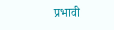प्रभावी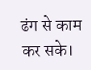ढंग से काम कर सके।